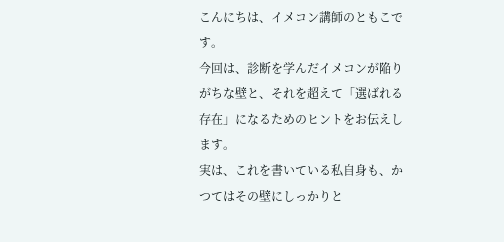こんにちは、イメコン講師のともこです。
今回は、診断を学んだイメコンが陥りがちな壁と、それを超えて「選ばれる存在」になるためのヒントをお伝えします。
実は、これを書いている私自身も、かつてはその壁にしっかりと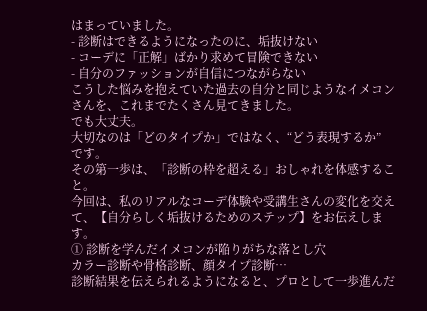はまっていました。
- 診断はできるようになったのに、垢抜けない
- コーデに「正解」ばかり求めて冒険できない
- 自分のファッションが自信につながらない
こうした悩みを抱えていた過去の自分と同じようなイメコンさんを、これまでたくさん見てきました。
でも大丈夫。
大切なのは「どのタイプか」ではなく、“どう表現するか” です。
その第一歩は、「診断の枠を超える」おしゃれを体感すること。
今回は、私のリアルなコーデ体験や受講生さんの変化を交えて、【自分らしく垢抜けるためのステップ】をお伝えします。
① 診断を学んだイメコンが陥りがちな落とし穴
カラー診断や骨格診断、顔タイプ診断…
診断結果を伝えられるようになると、プロとして一歩進んだ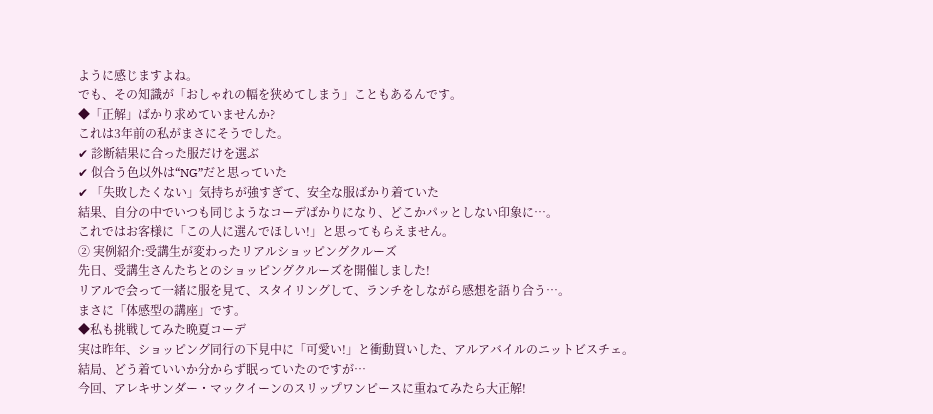ように感じますよね。
でも、その知識が「おしゃれの幅を狭めてしまう」こともあるんです。
◆「正解」ばかり求めていませんか?
これは3年前の私がまさにそうでした。
✔ 診断結果に合った服だけを選ぶ
✔ 似合う色以外は“NG”だと思っていた
✔ 「失敗したくない」気持ちが強すぎて、安全な服ばかり着ていた
結果、自分の中でいつも同じようなコーデばかりになり、どこかパッとしない印象に…。
これではお客様に「この人に選んでほしい!」と思ってもらえません。
② 実例紹介:受講生が変わったリアルショッピングクルーズ
先日、受講生さんたちとのショッピングクルーズを開催しました!
リアルで会って一緒に服を見て、スタイリングして、ランチをしながら感想を語り合う…。
まさに「体感型の講座」です。
◆私も挑戦してみた晩夏コーデ
実は昨年、ショッピング同行の下見中に「可愛い!」と衝動買いした、アルアバイルのニットビスチェ。
結局、どう着ていいか分からず眠っていたのですが…
今回、アレキサンダー・マックイーンのスリップワンピースに重ねてみたら大正解!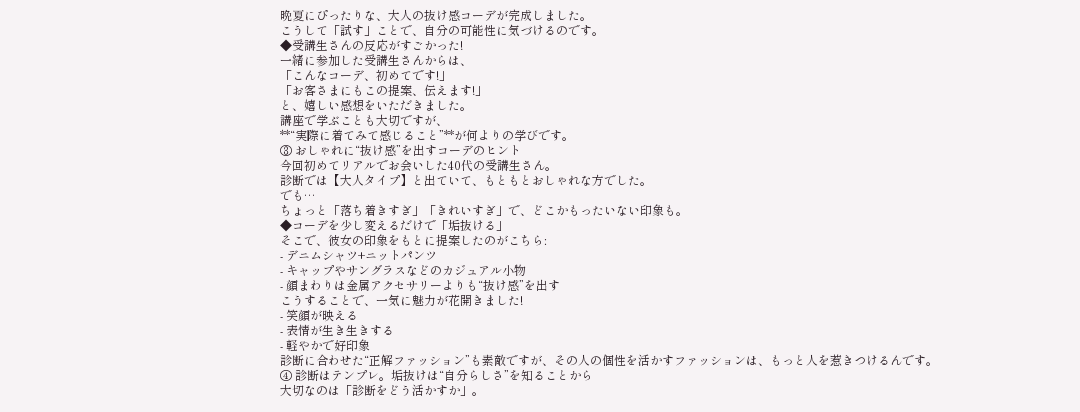晩夏にぴったりな、大人の抜け感コーデが完成しました。
こうして「試す」ことで、自分の可能性に気づけるのです。
◆受講生さんの反応がすごかった!
一緒に参加した受講生さんからは、
「こんなコーデ、初めてです!」
「お客さまにもこの提案、伝えます!」
と、嬉しい感想をいただきました。
講座で学ぶことも大切ですが、
**“実際に着てみて感じること”**が何よりの学びです。
③ おしゃれに“抜け感”を出すコーデのヒント
今回初めてリアルでお会いした40代の受講生さん。
診断では【大人タイプ】と出ていて、もともとおしゃれな方でした。
でも…
ちょっと「落ち着きすぎ」「きれいすぎ」で、どこかもったいない印象も。
◆コーデを少し変えるだけで「垢抜ける」
そこで、彼女の印象をもとに提案したのがこちら:
- デニムシャツ+ニットパンツ
- キャップやサングラスなどのカジュアル小物
- 顔まわりは金属アクセサリーよりも“抜け感”を出す
こうすることで、一気に魅力が花開きました!
- 笑顔が映える
- 表情が生き生きする
- 軽やかで好印象
診断に合わせた“正解ファッション”も素敵ですが、その人の個性を活かすファッションは、もっと人を惹きつけるんです。
④ 診断はテンプレ。垢抜けは“自分らしさ”を知ることから
大切なのは「診断をどう活かすか」。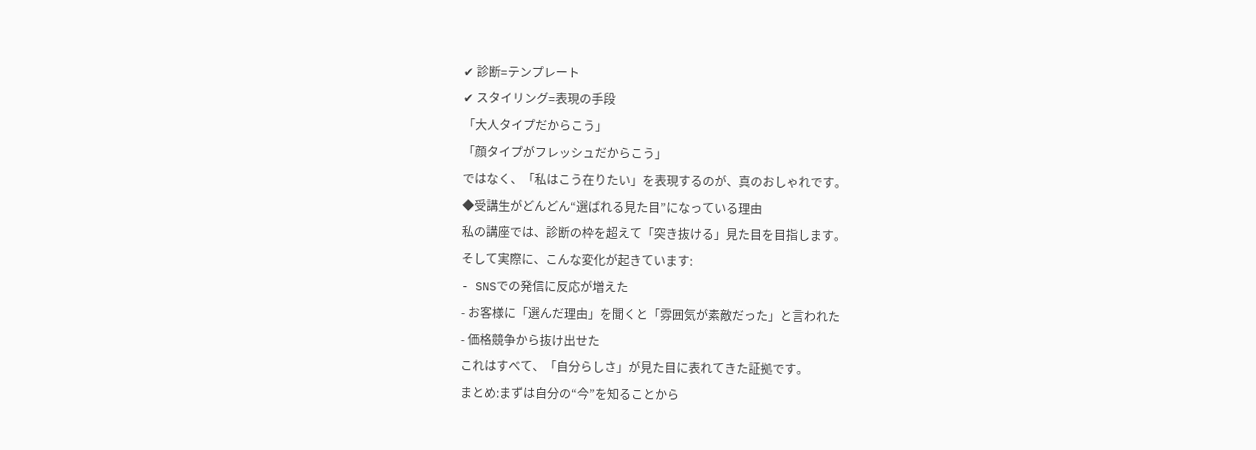✔ 診断=テンプレート
✔ スタイリング=表現の手段
「大人タイプだからこう」
「顔タイプがフレッシュだからこう」
ではなく、「私はこう在りたい」を表現するのが、真のおしゃれです。
◆受講生がどんどん“選ばれる見た目”になっている理由
私の講座では、診断の枠を超えて「突き抜ける」見た目を目指します。
そして実際に、こんな変化が起きています:
- SNSでの発信に反応が増えた
- お客様に「選んだ理由」を聞くと「雰囲気が素敵だった」と言われた
- 価格競争から抜け出せた
これはすべて、「自分らしさ」が見た目に表れてきた証拠です。
まとめ:まずは自分の“今”を知ることから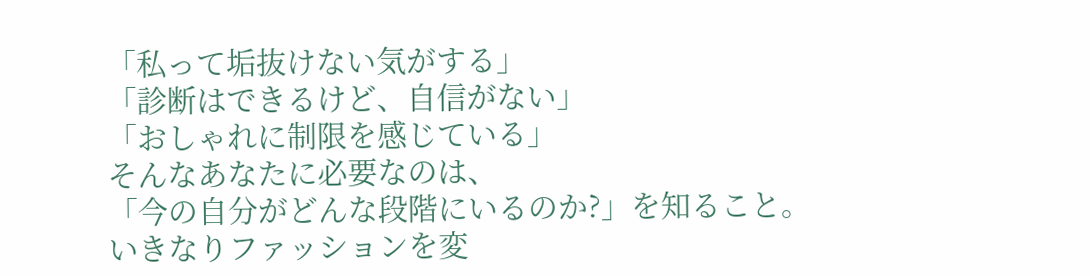「私って垢抜けない気がする」
「診断はできるけど、自信がない」
「おしゃれに制限を感じている」
そんなあなたに必要なのは、
「今の自分がどんな段階にいるのか?」を知ること。
いきなりファッションを変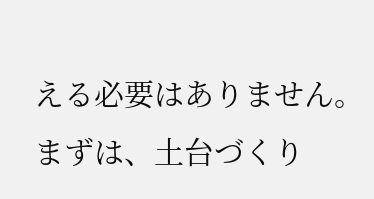える必要はありません。
まずは、土台づくり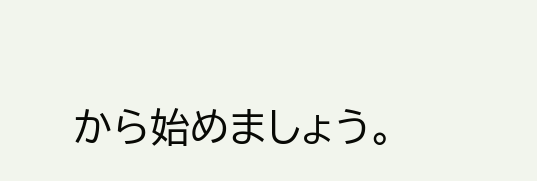から始めましょう。